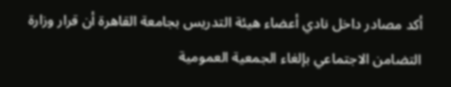أكد مصادر داخل نادي أعضاء هيئة التدريس بجامعة القاهرة أن قرار وزارة التضامن الاجتماعي بإلغاء الجمعية العمومية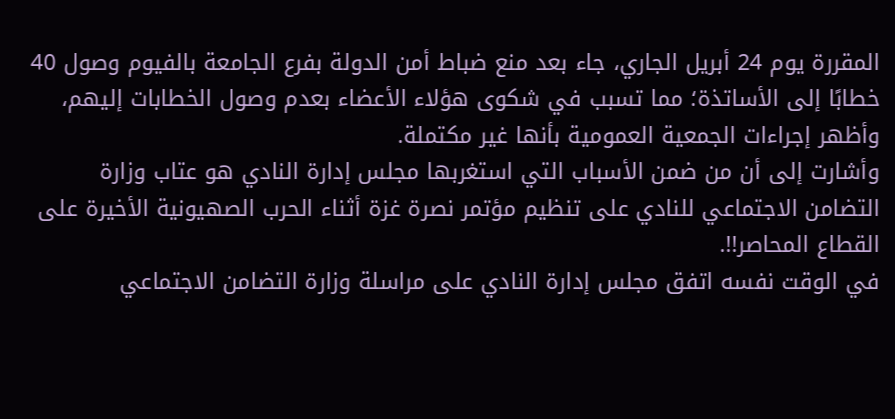المقررة يوم 24 أبريل الجاري، جاء بعد منع ضباط أمن الدولة بفرع الجامعة بالفيوم وصول 40 خطابًا إلى الأساتذة؛ مما تسبب في شكوى هؤلاء الأعضاء بعدم وصول الخطابات إليهم، وأظهر إجراءات الجمعية العمومية بأنها غير مكتملة.
وأشارت إلى أن من ضمن الأسباب التي استغربها مجلس إدارة النادي هو عتاب وزارة التضامن الاجتماعي للنادي على تنظيم مؤتمر نصرة غزة أثناء الحرب الصهيونية الأخيرة على القطاع المحاصر!!.
في الوقت نفسه اتفق مجلس إدارة النادي على مراسلة وزارة التضامن الاجتماعي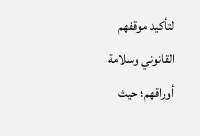لتأكيد موقفهم القانوني وسلامة أوراقهم؛ حيث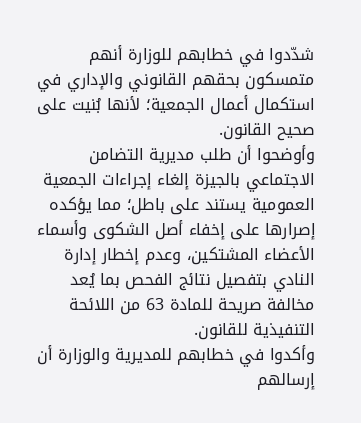شدّدوا في خطابهم للوزارة أنهم متمسكون بحقهم القانوني والإداري في استكمال أعمال الجمعية؛ لأنها بُنيت على صحيح القانون.
وأوضحوا أن طلب مديرية التضامن الاجتماعي بالجيزة إلغاء إجراءات الجمعية العمومية يستند على باطل؛ مما يؤكده إصرارها على إخفاء أصل الشكوى وأسماء الأعضاء المشتكين، وعدم إخطار إدارة النادي بتفصيل نتائج الفحص بما يُعد مخالفة صريحة للمادة 63 من اللائحة التنفيذية للقانون.
وأكدوا في خطابهم للمديرية والوزارة أن إرسالهم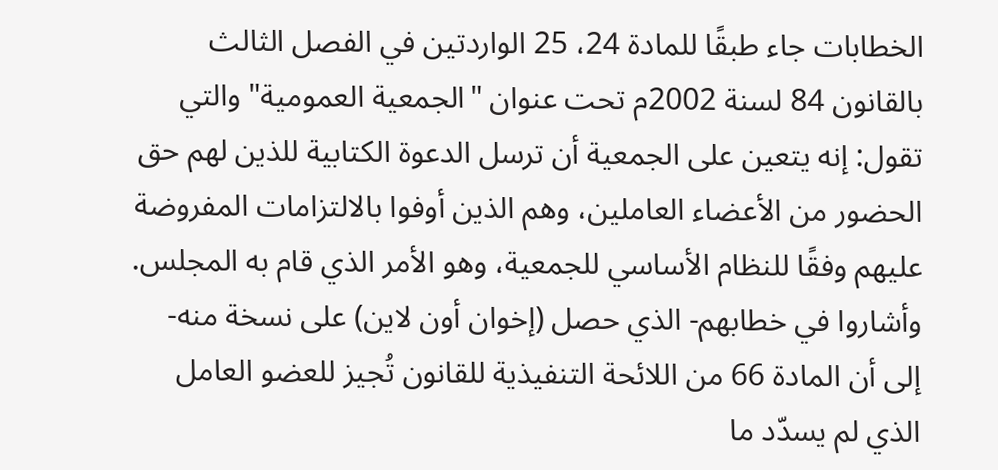الخطابات جاء طبقًا للمادة 24، 25 الواردتين في الفصل الثالث بالقانون 84 لسنة 2002م تحت عنوان "الجمعية العمومية" والتي تقول: إنه يتعين على الجمعية أن ترسل الدعوة الكتابية للذين لهم حق الحضور من الأعضاء العاملين، وهم الذين أوفوا بالالتزامات المفروضة عليهم وفقًا للنظام الأساسي للجمعية، وهو الأمر الذي قام به المجلس.
وأشاروا في خطابهم- الذي حصل (إخوان أون لاين) على نسخة منه- إلى أن المادة 66 من اللائحة التنفيذية للقانون تُجيز للعضو العامل الذي لم يسدّد ما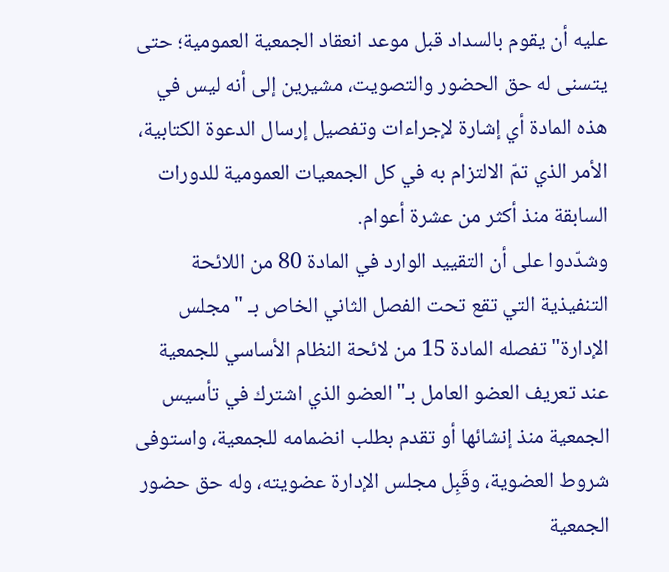عليه أن يقوم بالسداد قبل موعد انعقاد الجمعية العمومية؛ حتى يتسنى له حق الحضور والتصويت، مشيرين إلى أنه ليس في هذه المادة أي إشارة لإجراءات وتفصيل إرسال الدعوة الكتابية، الأمر الذي تمّ الالتزام به في كل الجمعيات العمومية للدورات السابقة منذ أكثر من عشرة أعوام.
وشدّدوا على أن التقييد الوارد في المادة 80 من اللائحة التنفيذية التي تقع تحت الفصل الثاني الخاص بـ "مجلس الإدارة" تفصله المادة 15 من لائحة النظام الأساسي للجمعية عند تعريف العضو العامل بـ"العضو الذي اشترك في تأسيس الجمعية منذ إنشائها أو تقدم بطلب انضمامه للجمعية، واستوفى شروط العضوية، وقَبِل مجلس الإدارة عضويته، وله حق حضور الجمعية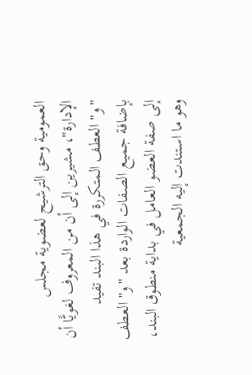العمومية وحق الترشيح لعضوية مجلس الإدارة"، مشيرين إلى أن من المعروف لغويًّا أن "و" العطف المتكررة في هذا البند تفيد بإضافة جميع الصفات الواردة بعد "و" العطف إلى صفة العضو العامل في بداية منطوق البند، وهو ما استندت إليه الجمعية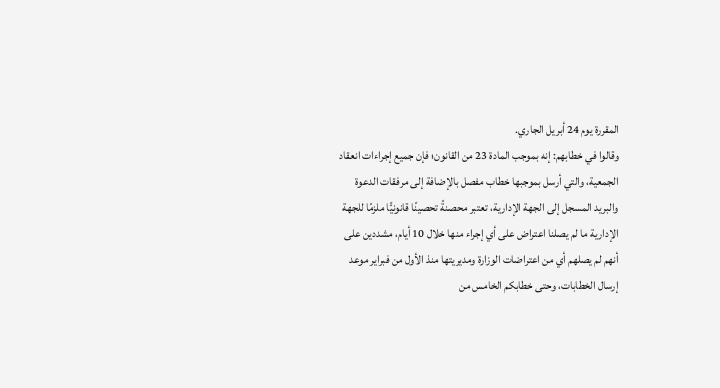المقررة يوم 24 أبريل الجاري.
وقالوا في خطابهم: إنه بموجب المادة 23 من القانون؛ فإن جميع إجراءات انعقاد الجمعية، والتي أرسل بموجبها خطاب مفصل بالإضافة إلى مرفقات الدعوة والبريد المسجل إلى الجهة الإدارية، تعتبر محصنةً تحصينًا قانونيًّا ملزمًا للجهة الإدارية ما لم يصلنا اعتراض على أي إجراء منها خلال 10 أيام، مشددين على أنهم لم يصلهم أي من اعتراضات الوزارة ومديريتها منذ الأول من فبراير موعد إرسال الخطابات، وحتى خطابكم الخامس من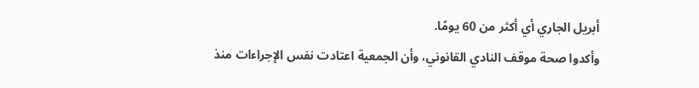أبريل الجاري أي أكثر من 60 يومًا.
وأكدوا صحة موقف النادي القانوني، وأن الجمعية اعتادت نفس الإجراءات منذ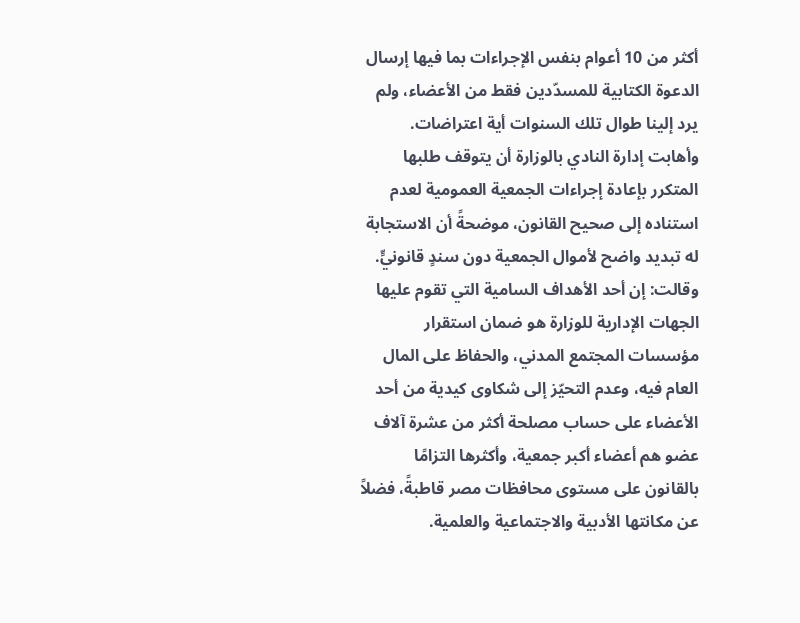أكثر من 10 أعوام بنفس الإجراءات بما فيها إرسال الدعوة الكتابية للمسدّدين فقط من الأعضاء، ولم يرد إلينا طوال تلك السنوات أية اعتراضات.
وأهابت إدارة النادي بالوزارة أن يتوقف طلبها المتكرر بإعادة إجراءات الجمعية العمومية لعدم استناده إلى صحيح القانون، موضحةً أن الاستجابة له تبديد واضح لأموال الجمعية دون سندٍ قانونيٍّ.
وقالت: إن أحد الأهداف السامية التي تقوم عليها الجهات الإدارية للوزارة هو ضمان استقرار مؤسسات المجتمع المدني، والحفاظ على المال العام فيه، وعدم التحيّز إلى شكاوى كيدية من أحد الأعضاء على حساب مصلحة أكثر من عشرة آلاف عضو هم أعضاء أكبر جمعية، وأكثرها التزامًا بالقانون على مستوى محافظات مصر قاطبةً، فضلاً عن مكانتها الأدبية والاجتماعية والعلمية.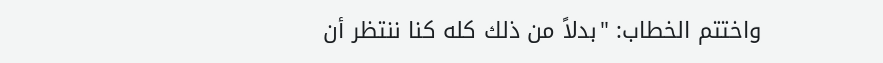واختتم الخطاب: "بدلاً من ذلك كله كنا ننتظر أن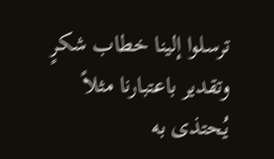ترسلوا إلينا خطاب شكرٍ وتقدير باعتبارنا مثلاً يُحتذى به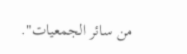من سائر الجمعيات".